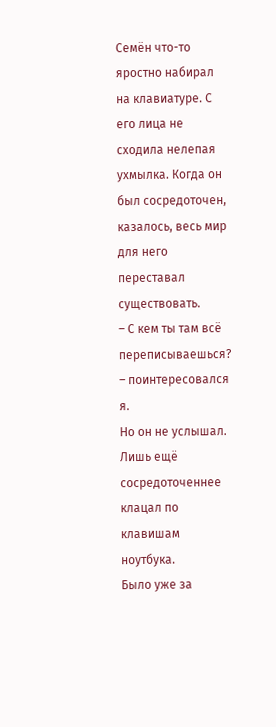Семён что-то яростно набирал на клавиатуре. С его лица не сходила нелепая ухмылка. Когда он был сосредоточен, казалось, весь мир для него переставал существовать.
– С кем ты там всё переписываешься? – поинтересовался я.
Но он не услышал. Лишь ещё сосредоточеннее клацал по клавишам ноутбука.
Было уже за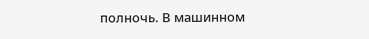полночь. В машинном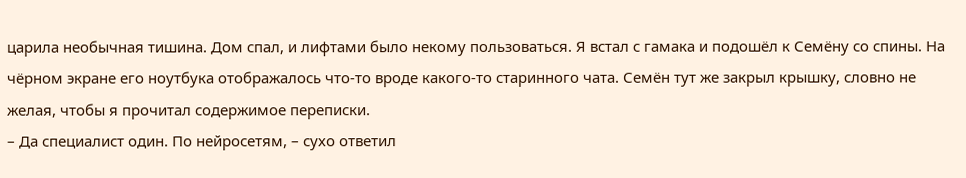царила необычная тишина. Дом спал, и лифтами было некому пользоваться. Я встал с гамака и подошёл к Семёну со спины. На чёрном экране его ноутбука отображалось что-то вроде какого-то старинного чата. Семён тут же закрыл крышку, словно не желая, чтобы я прочитал содержимое переписки.
– Да специалист один. По нейросетям, – сухо ответил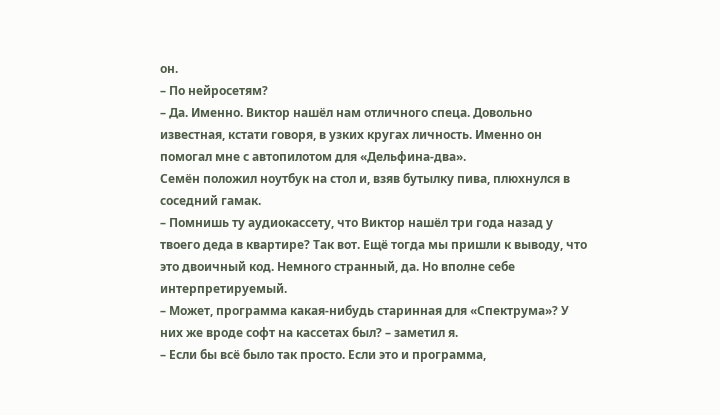он.
– По нейросетям?
– Да. Именно. Виктор нашёл нам отличного спеца. Довольно известная, кстати говоря, в узких кругах личность. Именно он помогал мне с автопилотом для «Дельфина-два».
Семён положил ноутбук на стол и, взяв бутылку пива, плюхнулся в соседний гамак.
– Помнишь ту аудиокассету, что Виктор нашёл три года назад у твоего деда в квартире? Так вот. Ещё тогда мы пришли к выводу, что это двоичный код. Немного странный, да. Но вполне себе интерпретируемый.
– Может, программа какая-нибудь старинная для «Спектрума»? У них же вроде софт на кассетах был? – заметил я.
– Если бы всё было так просто. Если это и программа,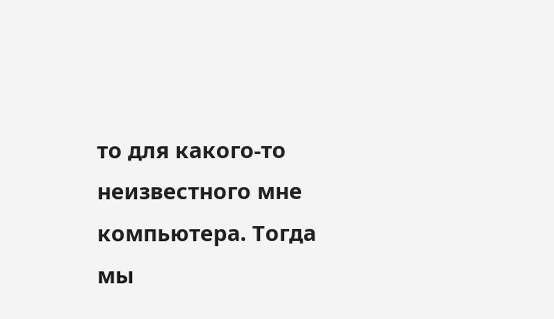то для какого-то неизвестного мне компьютера. Тогда мы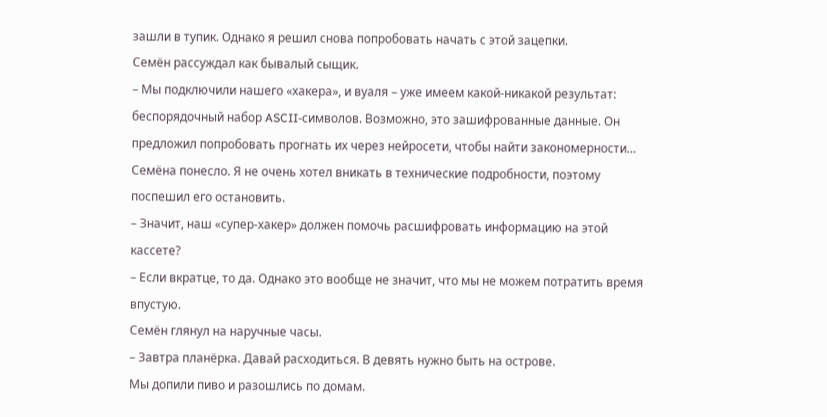зашли в тупик. Однако я решил снова попробовать начать с этой зацепки.
Семён рассуждал как бывалый сыщик.
– Мы подключили нашего «хакера», и вуаля – уже имеем какой-никакой результат: беспорядочный набор ASCII-символов. Возможно, это зашифрованные данные. Он предложил попробовать прогнать их через нейросети, чтобы найти закономерности…
Семёна понесло. Я не очень хотел вникать в технические подробности, поэтому поспешил его остановить.
– Значит, наш «супер-хакер» должен помочь расшифровать информацию на этой кассете?
– Если вкратце, то да. Однако это вообще не значит, что мы не можем потратить время впустую.
Семён глянул на наручные часы.
– Завтра планёрка. Давай расходиться. В девять нужно быть на острове.
Мы допили пиво и разошлись по домам.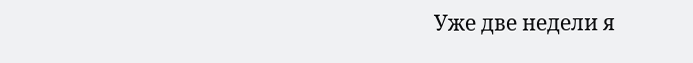Уже две недели я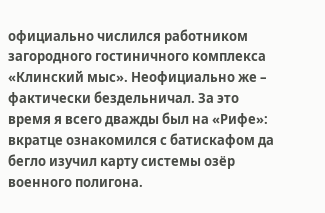официально числился работником загородного гостиничного комплекса «Клинский мыс». Неофициально же – фактически бездельничал. За это время я всего дважды был на «Рифе»: вкратце ознакомился с батискафом да бегло изучил карту системы озёр военного полигона.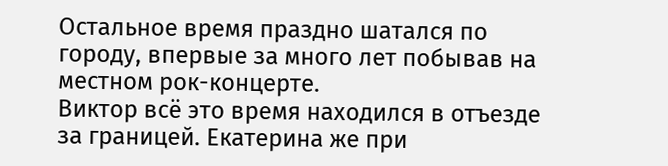Остальное время праздно шатался по городу, впервые за много лет побывав на местном рок-концерте.
Виктор всё это время находился в отъезде за границей. Екатерина же при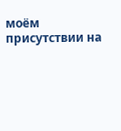моём присутствии на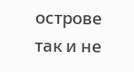острове так и не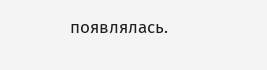появлялась.